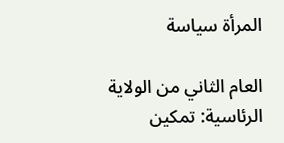المرأة سياسة

العام الثاني من الولاية الرئاسية: تمكين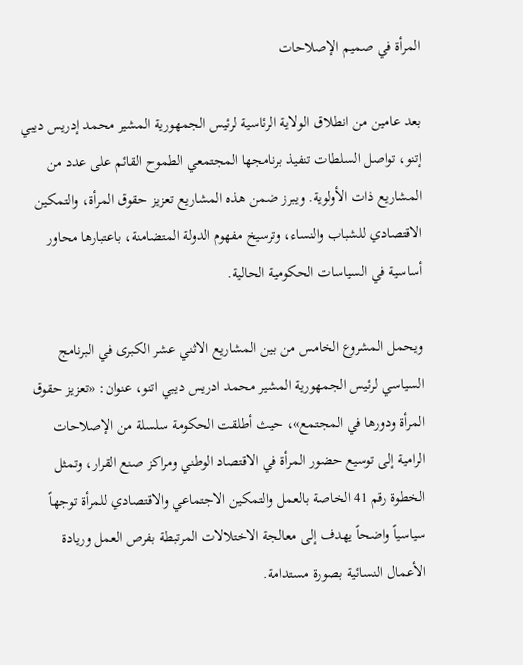المرأة في صميم الإصلاحات

بعد عامين من انطلاق الولاية الرئاسية لرئيس الجمهورية المشير محمد إدريس ديبي إتنو، تواصل السلطات تنفيذ برنامجها المجتمعي الطموح القائم على عدد من المشاريع ذات الأولوية. ويبرز ضمن هذه المشاريع تعزيز حقوق المرأة، والتمكين الاقتصادي للشباب والنساء، وترسيخ مفهوم الدولة المتضامنة، باعتبارها محاور أساسية في السياسات الحكومية الحالية.

ويحمل المشروع الخامس من بين المشاريع الاثني عشر الكبرى في البرنامج السياسي لرئيس الجمهورية المشير محمد ادريس ديبي اتنو، عنوان: «تعزيز حقوق المرأة ودورها في المجتمع»، حيث أطلقت الحكومة سلسلة من الإصلاحات الرامية إلى توسيع حضور المرأة في الاقتصاد الوطني ومراكز صنع القرار، وتمثل الخطوة رقم 41 الخاصة بالعمل والتمكين الاجتماعي والاقتصادي للمرأة توجهاً سياسياً واضحاً يهدف إلى معالجة الاختلالات المرتبطة بفرص العمل وريادة الأعمال النسائية بصورة مستدامة.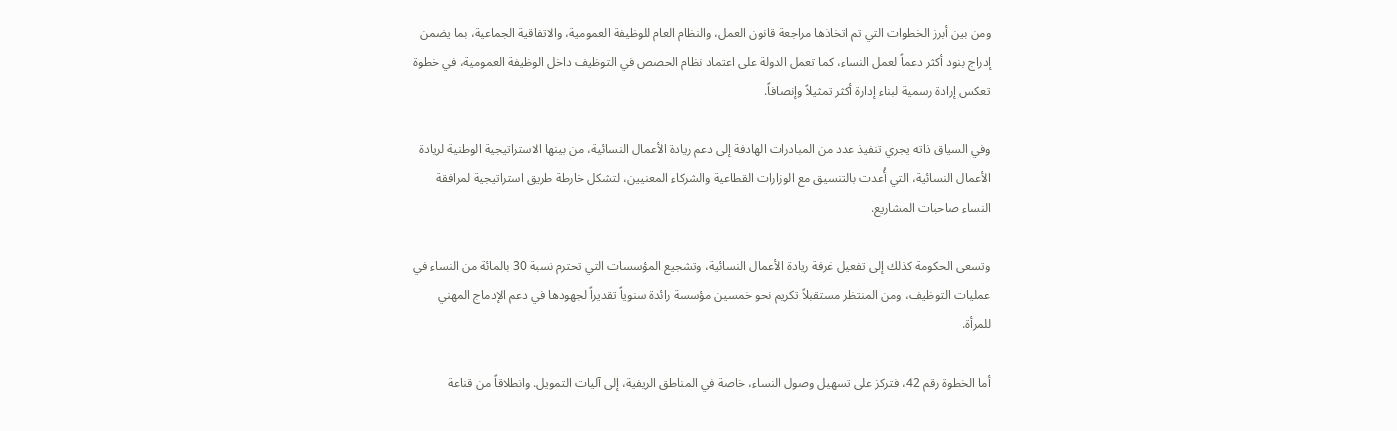ومن بين أبرز الخطوات التي تم اتخاذها مراجعة قانون العمل، والنظام العام للوظيفة العمومية، والاتفاقية الجماعية، بما يضمن إدراج بنود أكثر دعماً لعمل النساء، كما تعمل الدولة على اعتماد نظام الحصص في التوظيف داخل الوظيفة العمومية، في خطوة تعكس إرادة رسمية لبناء إدارة أكثر تمثيلاً وإنصافاً.

وفي السياق ذاته يجري تنفيذ عدد من المبادرات الهادفة إلى دعم ريادة الأعمال النسائية، من بينها الاستراتيجية الوطنية لريادة الأعمال النسائية، التي أُعدت بالتنسيق مع الوزارات القطاعية والشركاء المعنيين، لتشكل خارطة طريق استراتيجية لمرافقة النساء صاحبات المشاريع.

وتسعى الحكومة كذلك إلى تفعيل غرفة ريادة الأعمال النسائية، وتشجيع المؤسسات التي تحترم نسبة 30 بالمائة من النساء في عمليات التوظيف، ومن المنتظر مستقبلاً تكريم نحو خمسين مؤسسة رائدة سنوياً تقديراً لجهودها في دعم الإدماج المهني للمرأة.

أما الخطوة رقم 42، فتركز على تسهيل وصول النساء، خاصة في المناطق الريفية، إلى آليات التمويل. وانطلاقاً من قناعة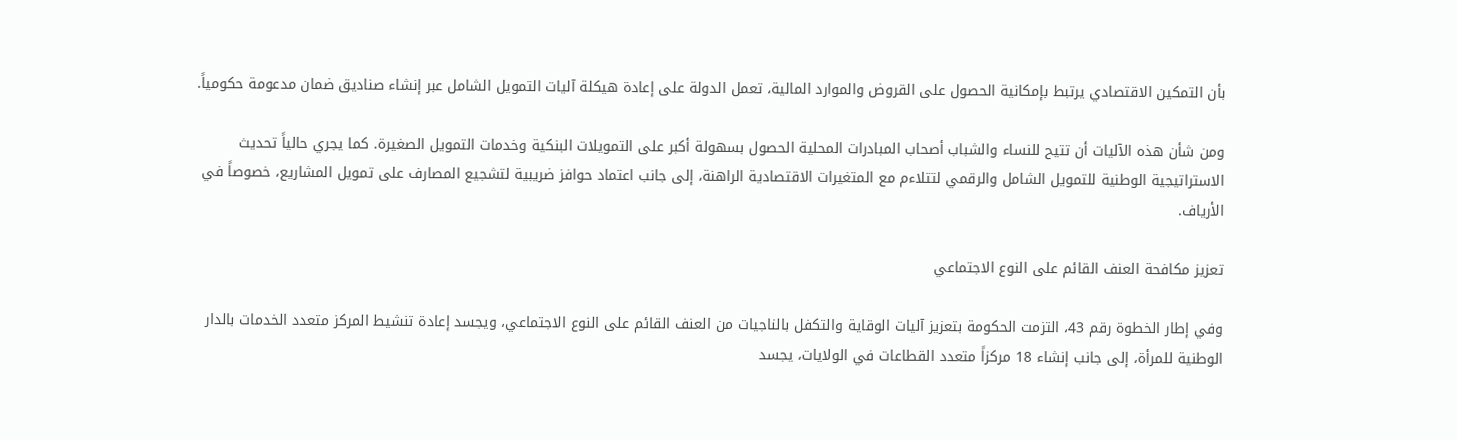بأن التمكين الاقتصادي يرتبط بإمكانية الحصول على القروض والموارد المالية، تعمل الدولة على إعادة هيكلة آليات التمويل الشامل عبر إنشاء صناديق ضمان مدعومة حكومياً.

ومن شأن هذه الآليات أن تتيح للنساء والشباب أصحاب المبادرات المحلية الحصول بسهولة أكبر على التمويلات البنكية وخدمات التمويل الصغيرة. كما يجري حالياً تحديث الاستراتيجية الوطنية للتمويل الشامل والرقمي لتتلاءم مع المتغيرات الاقتصادية الراهنة، إلى جانب اعتماد حوافز ضريبية لتشجيع المصارف على تمويل المشاريع، خصوصاً في الأرياف.

تعزيز مكافحة العنف القائم على النوع الاجتماعي

وفي إطار الخطوة رقم 43، التزمت الحكومة بتعزيز آليات الوقاية والتكفل بالناجيات من العنف القائم على النوع الاجتماعي، ويجسد إعادة تنشيط المركز متعدد الخدمات بالدار الوطنية للمرأة، إلى جانب إنشاء 18 مركزاً متعدد القطاعات في الولايات، يجسد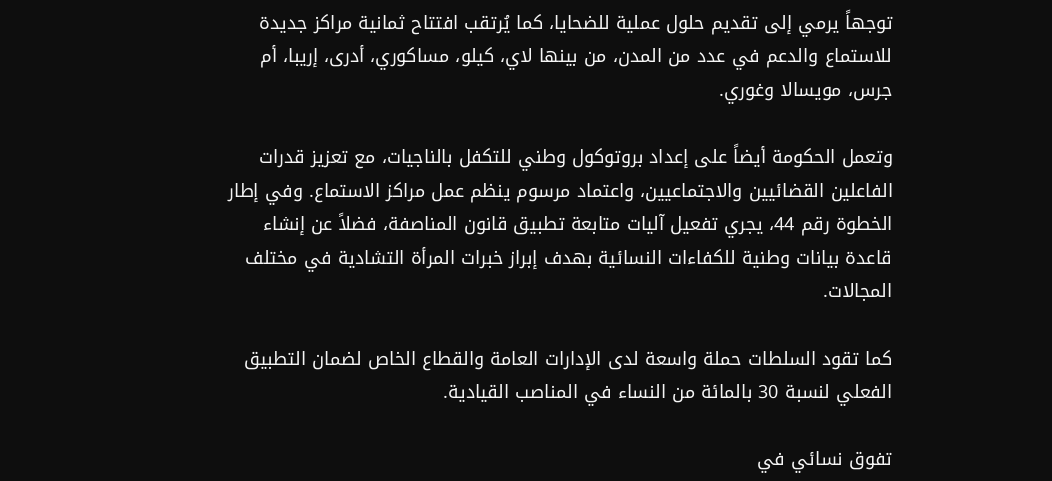توجهاً يرمي إلى تقديم حلول عملية للضحايا، كما يُرتقب افتتاح ثمانية مراكز جديدة للاستماع والدعم في عدد من المدن، من بينها لاي، كيلو، مساكوري، أدرى، إريبا، أم جرس، مويسالا وغوري.

وتعمل الحكومة أيضاً على إعداد بروتوكول وطني للتكفل بالناجيات، مع تعزيز قدرات الفاعلين القضائيين والاجتماعيين، واعتماد مرسوم ينظم عمل مراكز الاستماع. وفي إطار الخطوة رقم 44، يجري تفعيل آليات متابعة تطبيق قانون المناصفة، فضلاً عن إنشاء قاعدة بيانات وطنية للكفاءات النسائية بهدف إبراز خبرات المرأة التشادية في مختلف المجالات.

كما تقود السلطات حملة واسعة لدى الإدارات العامة والقطاع الخاص لضمان التطبيق الفعلي لنسبة 30 بالمائة من النساء في المناصب القيادية.

تفوق نسائي في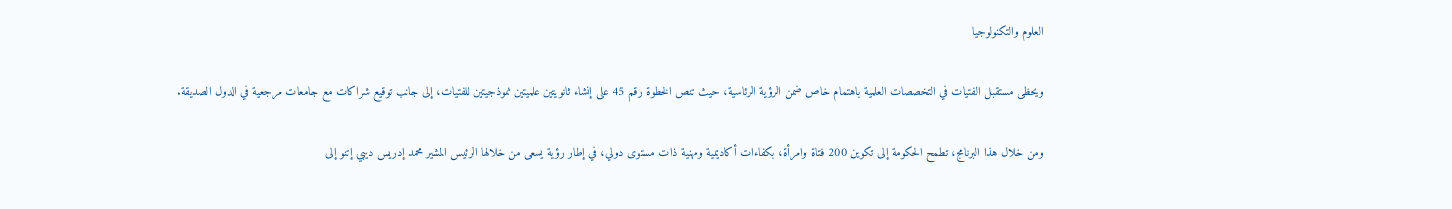العلوم والتكنولوجيا

ويحظى مستقبل الفتيات في التخصصات العلمية باهتمام خاص ضمن الرؤية الرئاسية، حيث تنص الخطوة رقم 45 على إنشاء ثانويتين علميتين نموذجيتين للفتيات، إلى جانب توقيع شراكات مع جامعات مرجعية في الدول الصديقة.

ومن خلال هذا البرنامج، تطمح الحكومة إلى تكوين 200 فتاة وامرأة، بكفاءات أكاديمية ومهنية ذات مستوى دولي، في إطار رؤية يسعى من خلالها الرئيس المشير محمد إدريس ديبي إتنو إلى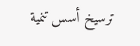ترسيخ أسس تنمية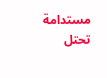مستدامة تحتل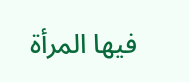فيها المرأة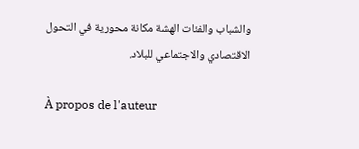والشباب والفئات الهشة مكانة محورية في التحول الاقتصادي والاجتماعي للبلاد.

À propos de l'auteur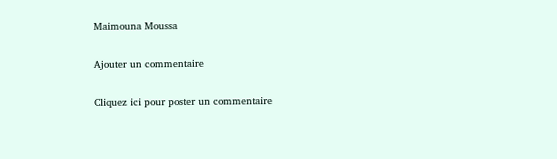Maimouna Moussa

Ajouter un commentaire

Cliquez ici pour poster un commentaire